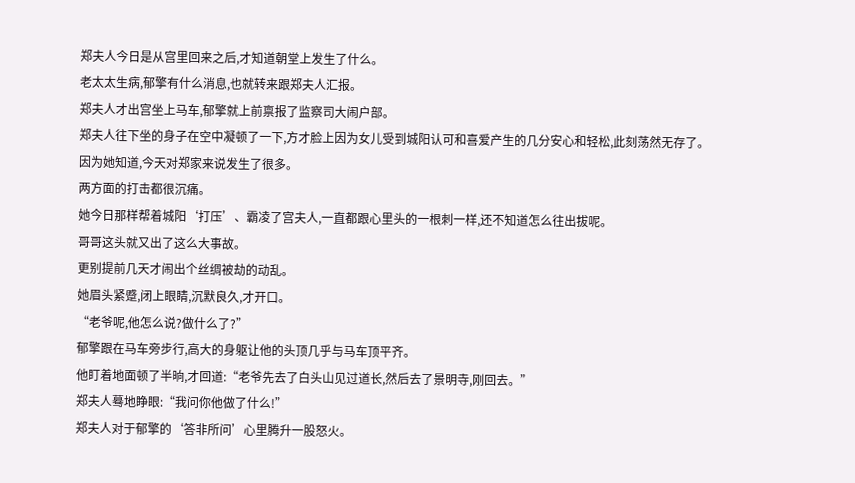郑夫人今日是从宫里回来之后,才知道朝堂上发生了什么。
老太太生病,郁擎有什么消息,也就转来跟郑夫人汇报。
郑夫人才出宫坐上马车,郁擎就上前禀报了监察司大闹户部。
郑夫人往下坐的身子在空中凝顿了一下,方才脸上因为女儿受到城阳认可和喜爱产生的几分安心和轻松,此刻荡然无存了。
因为她知道,今天对郑家来说发生了很多。
两方面的打击都很沉痛。
她今日那样帮着城阳‘打压’、霸凌了宫夫人,一直都跟心里头的一根刺一样,还不知道怎么往出拔呢。
哥哥这头就又出了这么大事故。
更别提前几天才闹出个丝绸被劫的动乱。
她眉头紧蹙,闭上眼睛,沉默良久,才开口。
“老爷呢,他怎么说?做什么了?”
郁擎跟在马车旁步行,高大的身躯让他的头顶几乎与马车顶平齐。
他盯着地面顿了半晌,才回道:“老爷先去了白头山见过道长,然后去了景明寺,刚回去。”
郑夫人蓦地睁眼:“我问你他做了什么!”
郑夫人对于郁擎的‘答非所问’心里腾升一股怒火。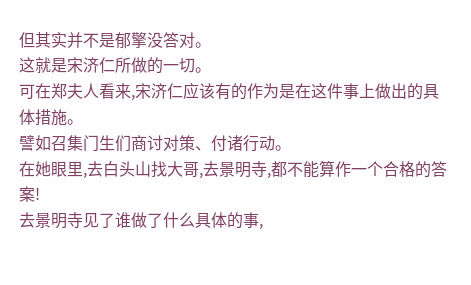但其实并不是郁擎没答对。
这就是宋济仁所做的一切。
可在郑夫人看来,宋济仁应该有的作为是在这件事上做出的具体措施。
譬如召集门生们商讨对策、付诸行动。
在她眼里,去白头山找大哥,去景明寺,都不能算作一个合格的答案!
去景明寺见了谁做了什么具体的事,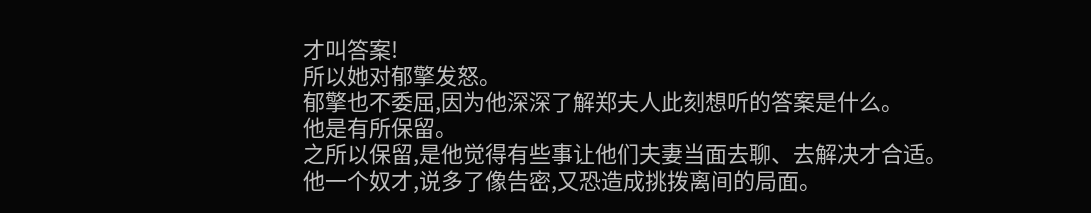才叫答案!
所以她对郁擎发怒。
郁擎也不委屈,因为他深深了解郑夫人此刻想听的答案是什么。
他是有所保留。
之所以保留,是他觉得有些事让他们夫妻当面去聊、去解决才合适。
他一个奴才,说多了像告密,又恐造成挑拨离间的局面。